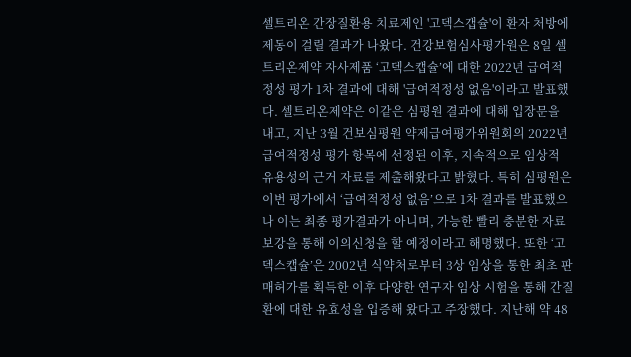셀트리온 간장질환용 치료제인 '고덱스갭슐'이 환자 처방에 제동이 걸릴 결과가 나왔다. 건강보험심사평가원은 8일 셀트리온제약 자사제품 ‘고덱스캡슐’에 대한 2022년 급여적정성 평가 1차 결과에 대해 '급여적정성 없음'이라고 발표했다. 셀트리온제약은 이같은 심평원 결과에 대해 입장문을 내고, 지난 3월 건보심평원 약제급여평가위원회의 2022년 급여적정성 평가 항목에 선정된 이후, 지속적으로 임상적 유용성의 근거 자료를 제출해왔다고 밝혔다. 특히 심평원은 이번 평가에서 ‘급여적정성 없음’으로 1차 결과를 발표했으나 이는 최종 평가결과가 아니며, 가능한 빨리 충분한 자료 보강을 통해 이의신청을 할 예정이라고 해명했다. 또한 ‘고덱스캡슐’은 2002년 식약처로부터 3상 임상을 통한 최초 판매허가를 획득한 이후 다양한 연구자 임상 시험을 통해 간질환에 대한 유효성을 입증해 왔다고 주장했다. 지난해 약 48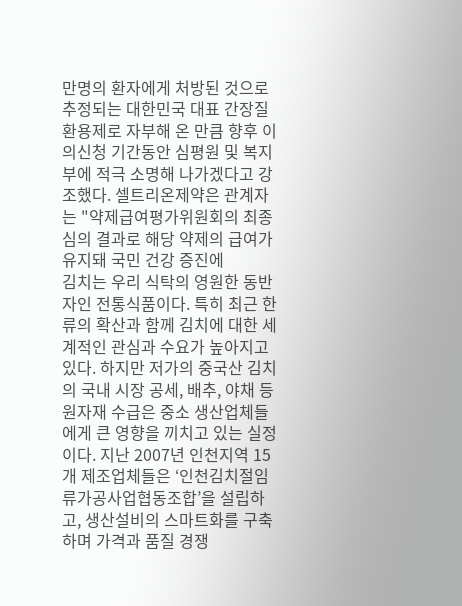만명의 환자에게 처방된 것으로 추정되는 대한민국 대표 간장질환용제로 자부해 온 만큼 향후 이의신청 기간동안 심평원 및 복지부에 적극 소명해 나가겠다고 강조했다. 셀트리온제약은 관계자는 "약제급여평가위원회의 최종 심의 결과로 해당 약제의 급여가 유지돼 국민 건강 증진에
김치는 우리 식탁의 영원한 동반자인 전통식품이다. 특히 최근 한류의 확산과 함께 김치에 대한 세계적인 관심과 수요가 높아지고 있다. 하지만 저가의 중국산 김치의 국내 시장 공세, 배추, 야채 등 원자재 수급은 중소 생산업체들에게 큰 영향을 끼치고 있는 실정이다. 지난 2007년 인천지역 15개 제조업체들은 ‘인천김치절임류가공사업협동조합’을 설립하고, 생산설비의 스마트화를 구축하며 가격과 품질 경쟁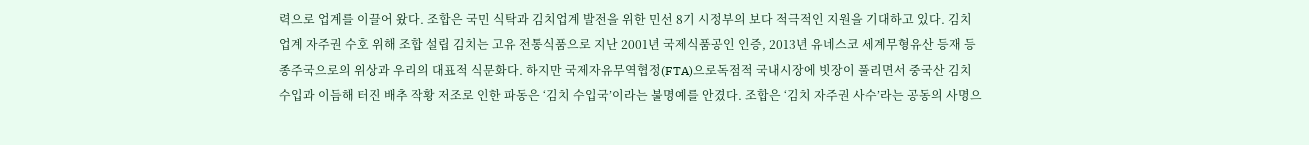력으로 업계를 이끌어 왔다. 조합은 국민 식탁과 김치업계 발전을 위한 민선 8기 시정부의 보다 적극적인 지원을 기대하고 있다. 김치 업계 자주권 수호 위해 조합 설립 김치는 고유 전통식품으로 지난 2001년 국제식품공인 인증, 2013년 유네스코 세계무형유산 등재 등 종주국으로의 위상과 우리의 대표적 식문화다. 하지만 국제자유무역협정(FTA)으로독점적 국내시장에 빗장이 풀리면서 중국산 김치 수입과 이듬해 터진 배추 작황 저조로 인한 파동은 ‘김치 수입국’이라는 불명예를 안겼다. 조합은 ‘김치 자주권 사수’라는 공동의 사명으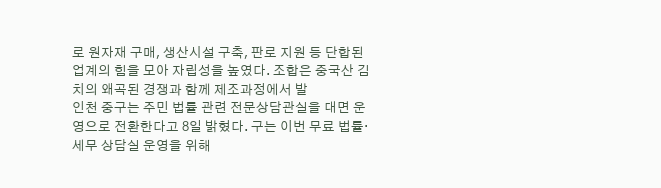로 원자재 구매, 생산시설 구축, 판로 지원 등 단합된 업계의 힘을 모아 자립성을 높였다. 조합은 중국산 김치의 왜곡된 경쟁과 함께 제조과정에서 발
인천 중구는 주민 법률 관련 전문상담관실을 대면 운영으로 전환한다고 8일 밝혔다. 구는 이번 무료 법률·세무 상담실 운영을 위해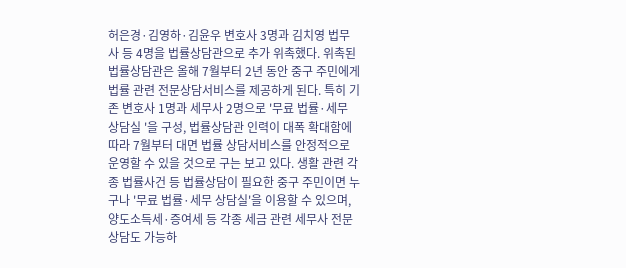허은경·김영하·김윤우 변호사 3명과 김치영 법무사 등 4명을 법률상담관으로 추가 위촉했다. 위촉된 법률상담관은 올해 7월부터 2년 동안 중구 주민에게 법률 관련 전문상담서비스를 제공하게 된다. 특히 기존 변호사 1명과 세무사 2명으로 '무료 법률·세무 상담실 '을 구성, 법률상담관 인력이 대폭 확대함에 따라 7월부터 대면 법률 상담서비스를 안정적으로 운영할 수 있을 것으로 구는 보고 있다. 생활 관련 각종 법률사건 등 법률상담이 필요한 중구 주민이면 누구나 '무료 법률·세무 상담실'을 이용할 수 있으며, 양도소득세·증여세 등 각종 세금 관련 세무사 전문상담도 가능하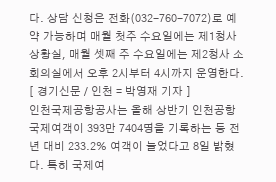다. 상담 신청은 전화(032-760-7072)로 예약 가능하며 매월 첫주 수요일에는 제1청사 상황실, 매월 셋째 주 수요일에는 제2청사 소회의실에서 오후 2시부터 4시까지 운영한다. [ 경기신문 / 인천 = 박영재 기자 ]
인천국제공항공사는 올해 상반기 인천공항 국제여객이 393만 7404명을 기록하는 등 전년 대비 233.2% 여객이 늘었다고 8일 밝혔다. 특히 국제여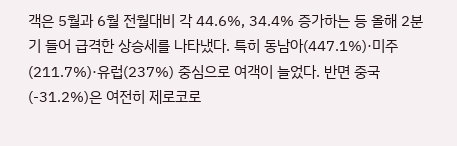객은 5월과 6월 전월대비 각 44.6%, 34.4% 증가하는 등 올해 2분기 들어 급격한 상승세를 나타냈다. 특히 동남아(447.1%)·미주(211.7%)·유럽(237%) 중심으로 여객이 늘었다. 반면 중국(-31.2%)은 여전히 제로코로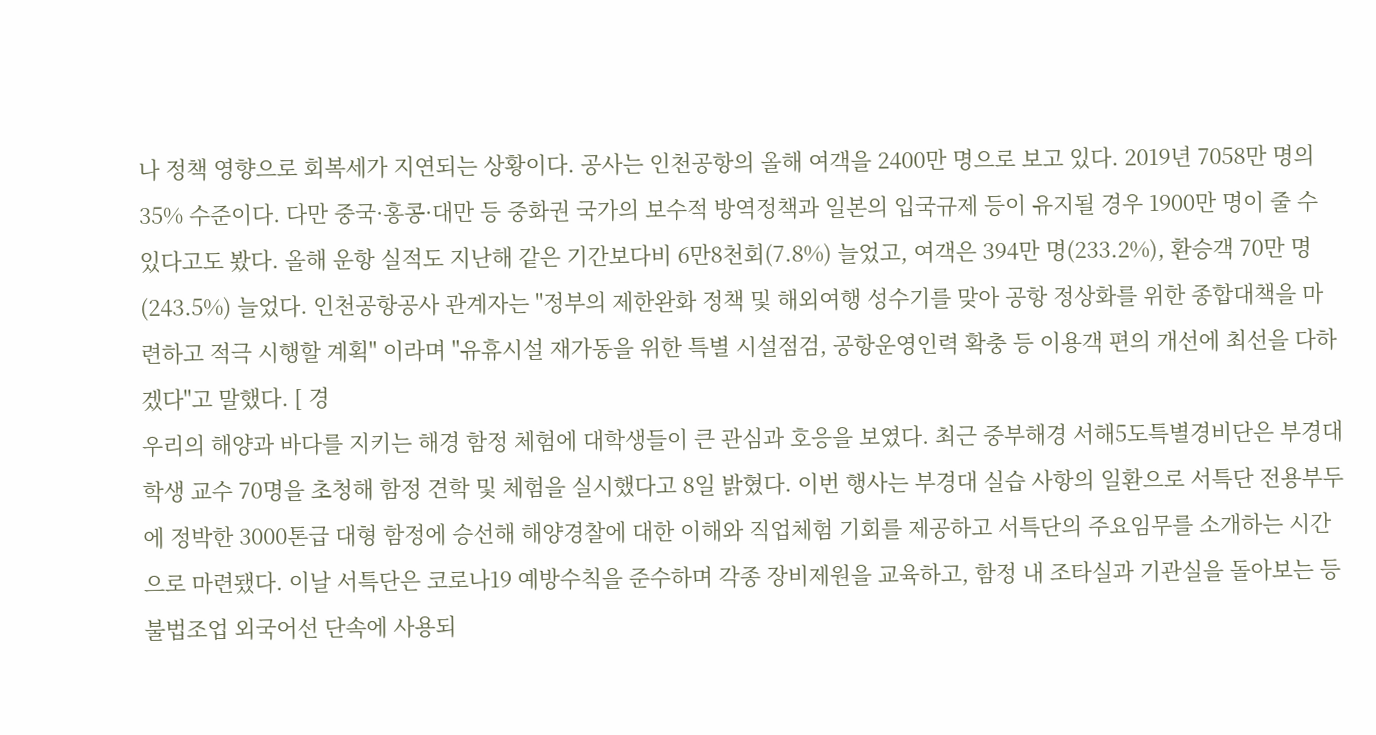나 정책 영향으로 회복세가 지연되는 상황이다. 공사는 인천공항의 올해 여객을 2400만 명으로 보고 있다. 2019년 7058만 명의 35% 수준이다. 다만 중국·홍콩·대만 등 중화권 국가의 보수적 방역정책과 일본의 입국규제 등이 유지될 경우 1900만 명이 줄 수 있다고도 봤다. 올해 운항 실적도 지난해 같은 기간보다비 6만8천회(7.8%) 늘었고, 여객은 394만 명(233.2%), 환승객 70만 명(243.5%) 늘었다. 인천공항공사 관계자는 "정부의 제한완화 정책 및 해외여행 성수기를 맞아 공항 정상화를 위한 종합대책을 마련하고 적극 시행할 계획" 이라며 "유휴시설 재가동을 위한 특별 시설점검, 공항운영인력 확충 등 이용객 편의 개선에 최선을 다하겠다"고 말했다. [ 경
우리의 해양과 바다를 지키는 해경 함정 체험에 대학생들이 큰 관심과 호응을 보였다. 최근 중부해경 서해5도특별경비단은 부경대 학생 교수 70명을 초청해 함정 견학 및 체험을 실시했다고 8일 밝혔다. 이번 행사는 부경대 실습 사항의 일환으로 서특단 전용부두에 정박한 3000톤급 대형 함정에 승선해 해양경찰에 대한 이해와 직업체험 기회를 제공하고 서특단의 주요임무를 소개하는 시간으로 마련됐다. 이날 서특단은 코로나19 예방수칙을 준수하며 각종 장비제원을 교육하고, 함정 내 조타실과 기관실을 돌아보는 등 불법조업 외국어선 단속에 사용되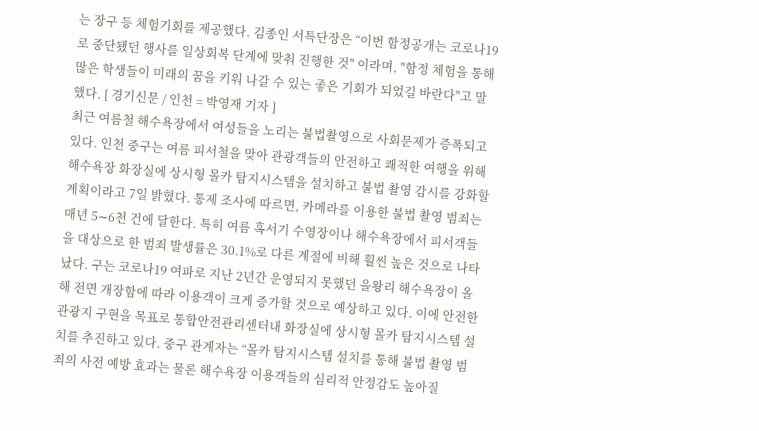는 장구 등 체험기회를 제공했다. 김종인 서특단장은 “이번 함정공개는 코로나19로 중단됐던 행사를 일상회복 단계에 맞춰 진행한 것" 이라며, "함정 체험을 통해 많은 학생들이 미래의 꿈을 키워 나갈 수 있는 좋은 기회가 되었길 바란다"고 말했다. [ 경기신문 / 인천 = 박영재 기자 ]
최근 여름철 해수욕장에서 여성들을 노리는 불법촬영으로 사회문제가 증폭되고 있다. 인천 중구는 여름 피서철을 맞아 관광객들의 안전하고 쾌적한 여행을 위해 해수욕장 화장실에 상시형 몰카 탐지시스템을 설치하고 불법 촬영 감시를 강화할 계획이라고 7일 밝혔다. 통제 조사에 따르면, 카메라를 이용한 불법 촬영 범죄는 매년 5∼6천 건에 달한다. 특히 여름 혹서기 수영장이나 해수욕장에서 피서객들을 대상으로 한 범죄 발생률은 30.1%로 다른 계절에 비해 훨씬 높은 것으로 나타났다. 구는 코로나19 여파로 지난 2년간 운영되지 못했던 을왕리 해수욕장이 올해 전면 개장함에 따라 이용객이 크게 증가할 것으로 예상하고 있다. 이에 안전한 관광지 구현을 목표로 통합안전관리센터내 화장실에 상시형 몰카 탐지시스템 설치를 추진하고 있다. 중구 관계자는 “몰카 탐지시스템 설치를 통해 불법 촬영 범죄의 사전 예방 효과는 물론 해수욕장 이용객들의 심리적 안정감도 높아질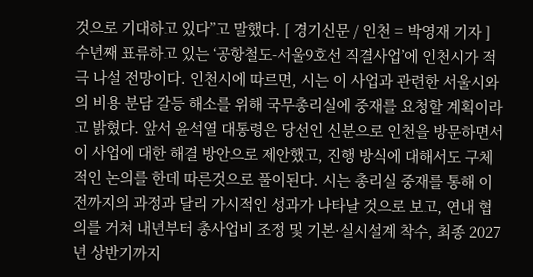것으로 기대하고 있다”고 말했다. [ 경기신문 / 인천 = 박영재 기자 ]
수년째 표류하고 있는 ‘공항철도-서울9호선 직결사업’에 인천시가 적극 나설 전망이다. 인천시에 따르면, 시는 이 사업과 관련한 서울시와의 비용 분담 갈등 해소를 위해 국무총리실에 중재를 요청할 계획이라고 밝혔다. 앞서 윤석열 대통령은 당선인 신분으로 인천을 방문하면서 이 사업에 대한 해결 방안으로 제안했고, 진행 방식에 대해서도 구체적인 논의를 한데 따른것으로 풀이된다. 시는 총리실 중재를 통해 이전까지의 과정과 달리 가시적인 성과가 나타날 것으로 보고, 연내 협의를 거쳐 내년부터 총사업비 조정 및 기본·실시설계 착수, 최종 2027년 상반기까지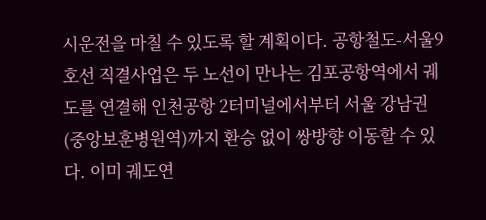시운전을 마칠 수 있도록 할 계획이다. 공항철도-서울9호선 직결사업은 두 노선이 만나는 김포공항역에서 궤도를 연결해 인천공항 2터미널에서부터 서울 강남권(중앙보훈병원역)까지 환승 없이 쌍방향 이동할 수 있다. 이미 궤도연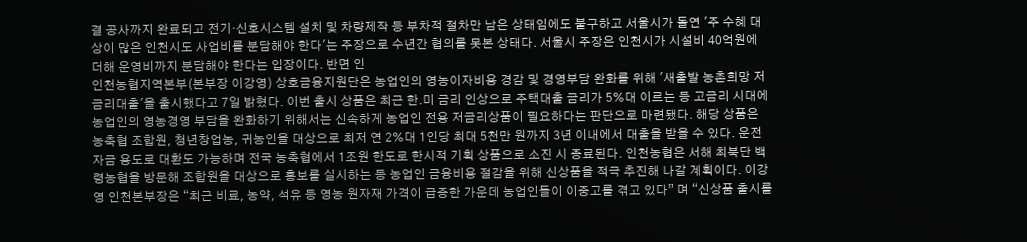결 공사까지 완료되고 전기·신호시스템 설치 및 차량제작 등 부차적 절차만 남은 상태임에도 불구하고 서울시가 돌연 '주 수혜 대상이 많은 인천시도 사업비를 분담해야 한다'는 주장으로 수년간 협의를 못본 상태다. 서울시 주장은 인천시가 시설비 40억원에 더해 운영비까지 분담해야 한다는 입장이다. 반면 인
인천농협지역본부(본부장 이강영) 상호금융지원단은 농업인의 영농이자비용 경감 및 경영부담 완화를 위해 '새출발 농촌희망 저금리대출'을 출시했다고 7일 밝혔다. 이번 출시 상품은 최근 한.미 금리 인상으로 주택대출 금리가 5%대 이르는 등 고금리 시대에 농업인의 영농경영 부담을 완화하기 위해서는 신속하게 농업인 전용 저금리상품이 필요하다는 판단으로 마련됐다. 해당 상품은 농축협 조합원, 청년창업농, 귀농인을 대상으로 최저 연 2%대 1인당 최대 5천만 원까지 3년 이내에서 대출을 받을 수 있다. 운전자금 용도로 대환도 가능하며 전국 농축협에서 1조원 한도로 한시적 기획 상품으로 소진 시 종료된다. 인천농협은 서해 최북단 백령농협을 방문해 조합원을 대상으로 홍보를 실시하는 등 농업인 금융비용 절감을 위해 신상품을 적극 추진해 나갈 계획이다. 이강영 인천본부장은 “최근 비료, 농약, 석유 등 영농 원자재 가격이 급증한 가운데 농업인들이 이중고를 겪고 있다” 며 “신상품 출시를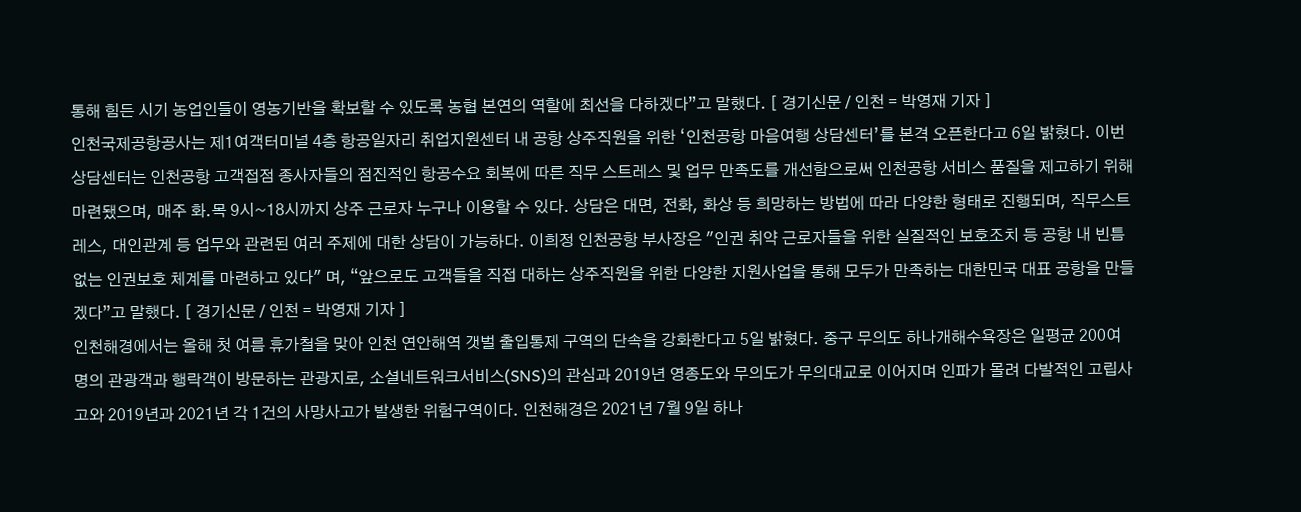통해 힘든 시기 농업인들이 영농기반을 확보할 수 있도록 농협 본연의 역할에 최선을 다하겠다”고 말했다. [ 경기신문 / 인천 = 박영재 기자 ]
인천국제공항공사는 제1여객터미널 4층 항공일자리 취업지원센터 내 공항 상주직원을 위한 ‘인천공항 마음여행 상담센터’를 본격 오픈한다고 6일 밝혔다. 이번 상담센터는 인천공항 고객접점 종사자들의 점진적인 항공수요 회복에 따른 직무 스트레스 및 업무 만족도를 개선함으로써 인천공항 서비스 품질을 제고하기 위해 마련됐으며, 매주 화.목 9시~18시까지 상주 근로자 누구나 이용할 수 있다. 상담은 대면, 전화, 화상 등 희망하는 방법에 따라 다양한 형태로 진행되며, 직무스트레스, 대인관계 등 업무와 관련된 여러 주제에 대한 상담이 가능하다. 이희정 인천공항 부사장은 "인권 취약 근로자들을 위한 실질적인 보호조치 등 공항 내 빈틈없는 인권보호 체계를 마련하고 있다" 며, “앞으로도 고객들을 직접 대하는 상주직원을 위한 다양한 지원사업을 통해 모두가 만족하는 대한민국 대표 공항을 만들겠다”고 말했다. [ 경기신문 / 인천 = 박영재 기자 ]
인천해경에서는 올해 첫 여름 휴가철을 맞아 인천 연안해역 갯벌 출입통제 구역의 단속을 강화한다고 5일 밝혔다. 중구 무의도 하나개해수욕장은 일평균 200여 명의 관광객과 행락객이 방문하는 관광지로, 소셜네트워크서비스(SNS)의 관심과 2019년 영종도와 무의도가 무의대교로 이어지며 인파가 몰려 다발적인 고립사고와 2019년과 2021년 각 1건의 사망사고가 발생한 위험구역이다. 인천해경은 2021년 7월 9일 하나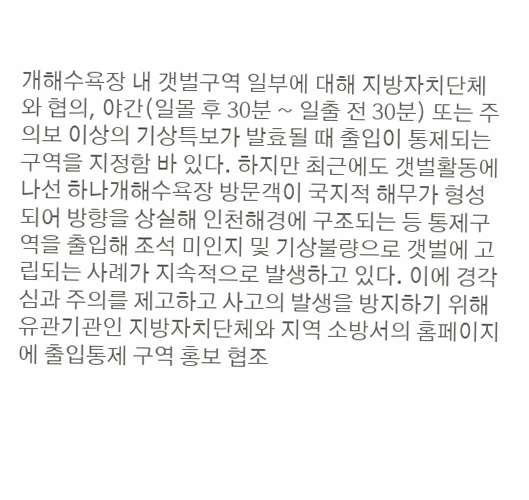개해수욕장 내 갯벌구역 일부에 대해 지방자치단체와 협의, 야간(일몰 후 30분 ~ 일출 전 30분) 또는 주의보 이상의 기상특보가 발효될 때 출입이 통제되는 구역을 지정함 바 있다. 하지만 최근에도 갯벌활동에 나선 하나개해수욕장 방문객이 국지적 해무가 형성되어 방향을 상실해 인천해경에 구조되는 등 통제구역을 출입해 조석 미인지 및 기상불량으로 갯벌에 고립되는 사례가 지속적으로 발생하고 있다. 이에 경각심과 주의를 제고하고 사고의 발생을 방지하기 위해 유관기관인 지방자치단체와 지역 소방서의 홈페이지에 출입통제 구역 홍보 협조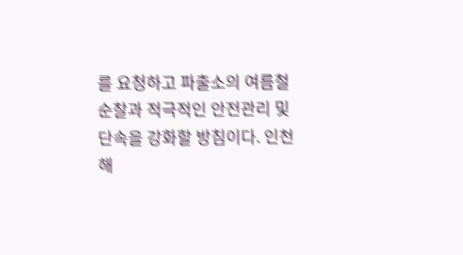를 요청하고 파출소의 여름철 순찰과 적극적인 안전관리 및 단속을 강화할 방침이다. 인천해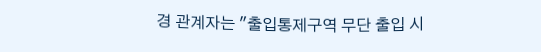경 관계자는 "출입통제구역 무단 출입 시